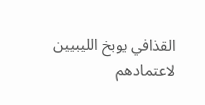القذافي يوبخ الليبيين لاعتمادهم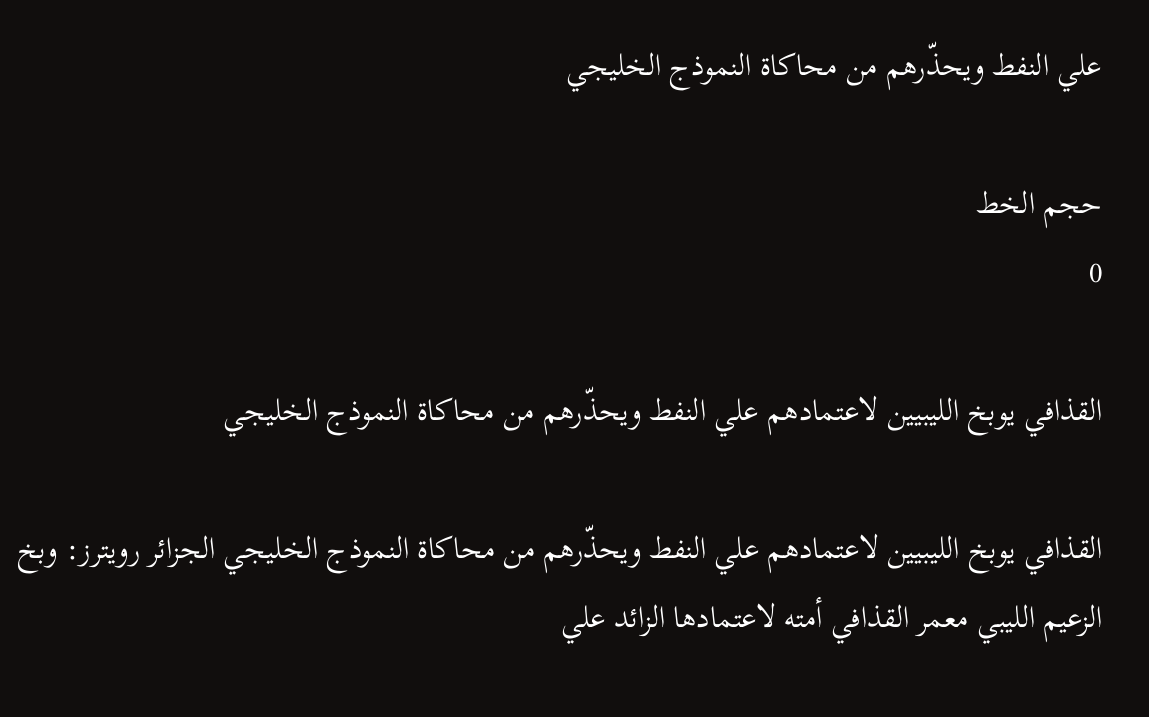علي النفط ويحذّرهم من محاكاة النموذج الخليجي

حجم الخط
0

القذافي يوبخ الليبيين لاعتمادهم علي النفط ويحذّرهم من محاكاة النموذج الخليجي

القذافي يوبخ الليبيين لاعتمادهم علي النفط ويحذّرهم من محاكاة النموذج الخليجي الجزائر رويترز: وبخ الزعيم الليبي معمر القذافي أمته لاعتمادها الزائد علي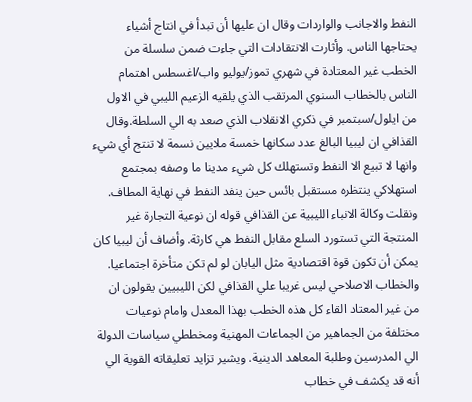النفط والاجانب والواردات وقال ان عليها أن تبدأ في انتاج أشياء يحتاجها الناس. وأثارت الانتقادات التي جاءت ضمن سلسلة من الخطب غير المعتادة في شهري تموز/يوليو واب/اغسطس اهتمام الناس بالخطاب السنوي المرتقب الذي يلقيه الزعيم الليبي في الاول من ايلول/سبتمبر في ذكري الانقلاب الذي صعد به الي السلطة.وقال القذافي ان ليبيا البالغ عدد سكانها خمسة ملايين نسمة لا تنتج أي شيء وانها لا تبيع الا النفط وتستهلك كل شيء مدينا ما وصفه بمجتمع استهلاكي ينتظره مستقبل بائس حين ينفد النفط في نهاية المطاف. ونقلت وكالة الانباء الليبية عن القذافي قوله ان نوعية التجارة غير المنتجة التي تستورد السلع مقابل النفط هي كارثة. وأضاف أن ليبيا كان يمكن أن تكون قوة اقتصادية مثل اليابان لو لم تكن متأخرة اجتماعيا. والخطاب الاصلاحي ليس غريبا علي القذافي لكن الليبيين يقولون ان من غير المعتاد القاء كل هذه الخطب بهذا المعدل وامام نوعيات مختلفة من الجماهير من الجماعات المهنية ومخططي سياسات الدولة الي المدرسين وطلبة المعاهد الدينية. ويشير تزايد تعليقاته القوية الي أنه قد يكشف في خطاب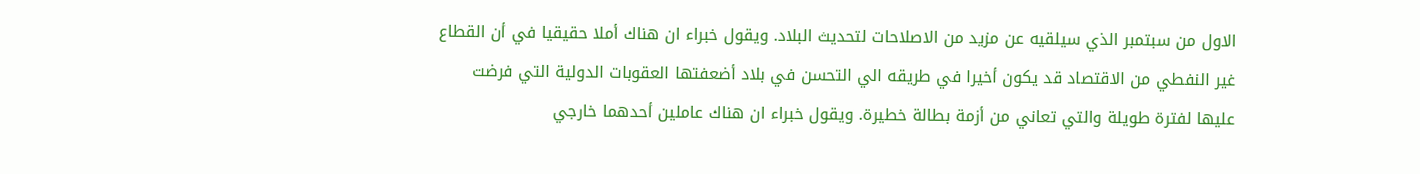الاول من سبتمبر الذي سيلقيه عن مزيد من الاصلاحات لتحديث البلاد. ويقول خبراء ان هناك أملا حقيقيا في أن القطاع غير النفطي من الاقتصاد قد يكون أخيرا في طريقه الي التحسن في بلاد أضعفتها العقوبات الدولية التي فرضت عليها لفترة طويلة والتي تعاني من أزمة بطالة خطيرة. ويقول خبراء ان هناك عاملين أحدهما خارجي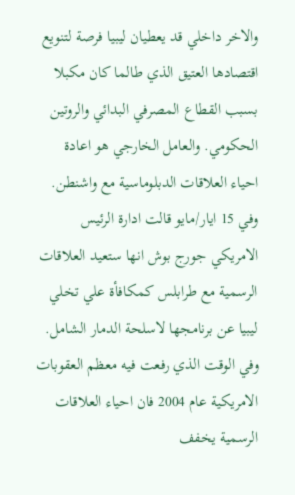والاخر داخلي قد يعطيان ليبيا فرصة لتنويع اقتصادها العتيق الذي طالما كان مكبلا بسبب القطاع المصرفي البدائي والروتين الحكومي. والعامل الخارجي هو اعادة احياء العلاقات الدبلوماسية مع واشنطن. وفي 15 ايار/مايو قالت ادارة الرئيس الامريكي جورج بوش انها ستعيد العلاقات الرسمية مع طرابلس كمكافأة علي تخلي ليبيا عن برنامجها لاسلحة الدمار الشامل. وفي الوقت الذي رفعت فيه معظم العقوبات الامريكية عام 2004 فان احياء العلاقات الرسمية يخفف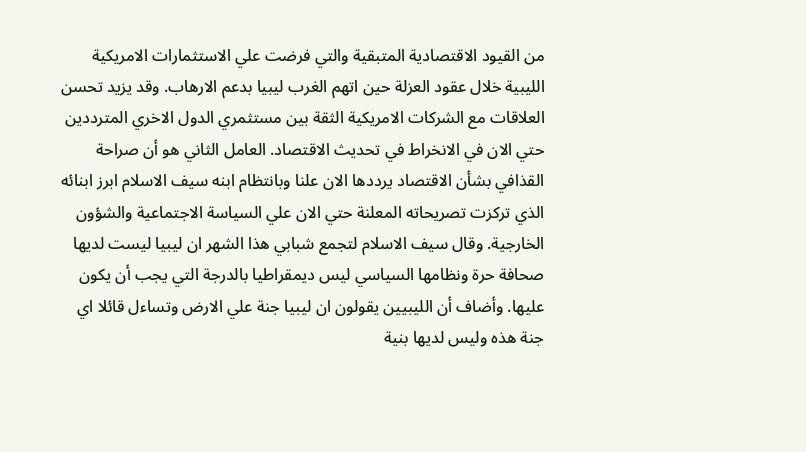من القيود الاقتصادية المتبقية والتي فرضت علي الاستثمارات الامريكية الليبية خلال عقود العزلة حين اتهم الغرب ليبيا بدعم الارهاب. وقد يزيد تحسن العلاقات مع الشركات الامريكية الثقة بين مستثمري الدول الاخري المترددين حتي الان في الانخراط في تحديث الاقتصاد. العامل الثاني هو أن صراحة القذافي بشأن الاقتصاد يرددها الان علنا وبانتظام ابنه سيف الاسلام ابرز ابنائه الذي تركزت تصريحاته المعلنة حتي الان علي السياسة الاجتماعية والشؤون الخارجية. وقال سيف الاسلام لتجمع شبابي هذا الشهر ان ليبيا ليست لديها صحافة حرة ونظامها السياسي ليس ديمقراطيا بالدرجة التي يجب أن يكون عليها. وأضاف أن الليبيين يقولون ان ليبيا جنة علي الارض وتساءل قائلا اي جنة هذه وليس لديها بنية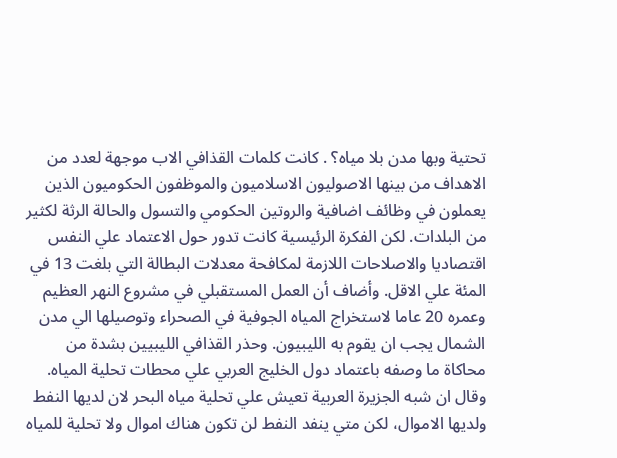تحتية وبها مدن بلا مياه؟ . كانت كلمات القذافي الاب موجهة لعدد من الاهداف من بينها الاصوليون الاسلاميون والموظفون الحكوميون الذين يعملون في وظائف اضافية والروتين الحكومي والتسول والحالة الرثة لكثير من البلدات. لكن الفكرة الرئيسية كانت تدور حول الاعتماد علي النفس اقتصاديا والاصلاحات اللازمة لمكافحة معدلات البطالة التي بلغت 13 في المئة علي الاقل. وأضاف أن العمل المستقبلي في مشروع النهر العظيم وعمره 20 عاما لاستخراج المياه الجوفية في الصحراء وتوصيلها الي مدن الشمال يجب ان يقوم به الليبيون. وحذر القذافي الليبيين بشدة من محاكاة ما وصفه باعتماد دول الخليج العربي علي محطات تحلية المياه. وقال ان شبه الجزيرة العربية تعيش علي تحلية مياه البحر لان لديها النفط ولديها الاموال، لكن متي ينفد النفط لن تكون هناك اموال ولا تحلية للمياه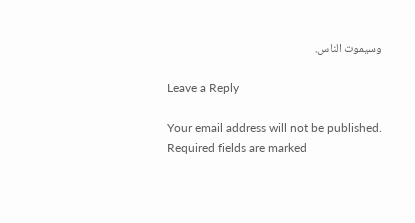وسيموت الناس.

Leave a Reply

Your email address will not be published. Required fields are marked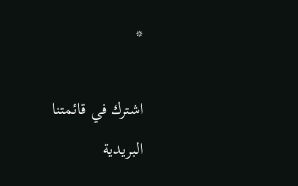*

اشترك في قائمتنا البريدية